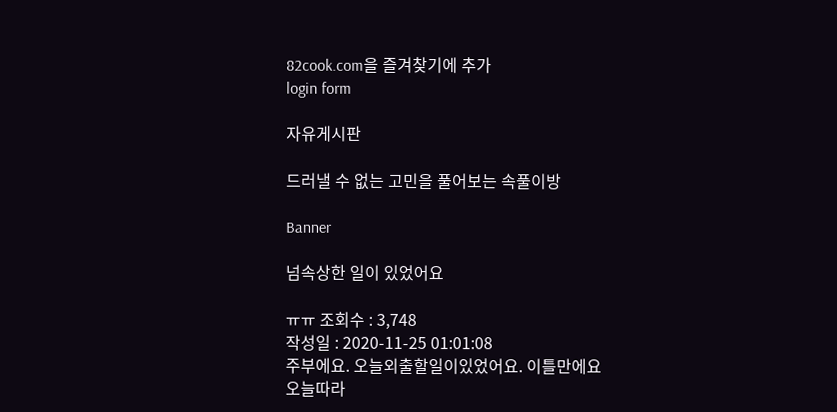82cook.com을 즐겨찾기에 추가
login form

자유게시판

드러낼 수 없는 고민을 풀어보는 속풀이방

Banner

넘속상한 일이 있었어요

ㅠㅠ 조회수 : 3,748
작성일 : 2020-11-25 01:01:08
주부에요. 오늘외출할일이있었어요. 이틀만에요
오늘따라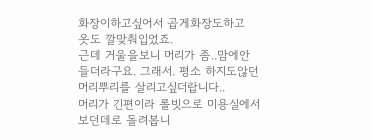화장이하고싶어서 곱게화장도하고 옷도 깔맞춰입었죠.
근데 거울을보니 머리가 좀..맘에안들더라구요. 그래서. 평소 하지도않던 머리뿌리를 살리고싶더랍니다..
머리가 긴편이라 롤빗으로 미용실에서 보던데로 돌려봅니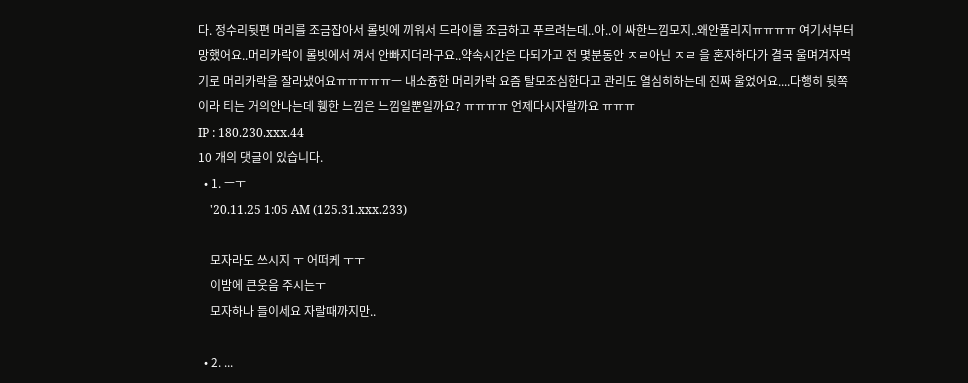다. 정수리뒷편 머리를 조금잡아서 롤빗에 끼워서 드라이를 조금하고 푸르려는데..아..이 싸한느낌모지..왜안풀리지ㅠㅠㅠㅠ 여기서부터 망했어요..머리카락이 롤빗에서 껴서 안빠지더라구요..약속시간은 다되가고 전 몇분동안 ㅈㄹ아닌 ㅈㄹ 을 혼자하다가 결국 울며겨자먹기로 머리카락을 잘라냈어요ㅠㅠㅠㅠㅠㅡ 내소즁한 머리카락 요즘 탈모조심한다고 관리도 열심히하는데 진짜 울었어요....다행히 뒷쪽이라 티는 거의안나는데 휑한 느낌은 느낌일뿐일까요? ㅠㅠㅠㅠ 언제다시자랄까요 ㅠㅠㅠ
IP : 180.230.xxx.44
10 개의 댓글이 있습니다.
  • 1. ㅡㅜ
    '20.11.25 1:05 AM (125.31.xxx.233)

    모자라도 쓰시지 ㅜ 어떠케 ㅜㅜ
    이밤에 큰웃음 주시는ㅜ
    모자하나 들이세요 자랄때까지만..

  • 2. ...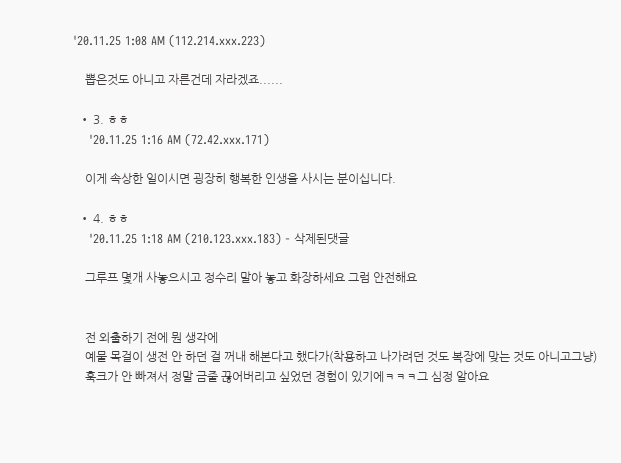'20.11.25 1:08 AM (112.214.xxx.223)

    뽑은것도 아니고 자른건데 자라겠죠......

  • 3. ㅎㅎ
    '20.11.25 1:16 AM (72.42.xxx.171)

    이게 속상한 일이시면 굉장히 행복한 인생을 사시는 분이십니다.

  • 4. ㅎㅎ
    '20.11.25 1:18 AM (210.123.xxx.183) - 삭제된댓글

    그루프 몇개 사놓으시고 정수리 말아 놓고 화장하세요 그럼 안전해요


    전 외출하기 전에 뭔 생각에
    예물 목걸이 생전 안 하던 걸 꺼내 해본다고 했다가(착용하고 나가려던 것도 복장에 맞는 것도 아니고그냥)
    훅크가 안 빠져서 정말 금줄 끊어버리고 싶었던 경험이 있기에ㅋㅋㅋ그 심정 알아요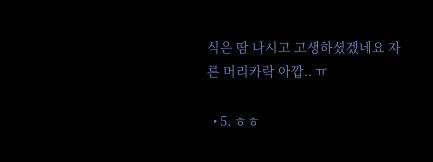식은 땀 나시고 고생하셨겠네요 자른 머리카락 아깝.. ㅠ

  • 5. ㅎㅎ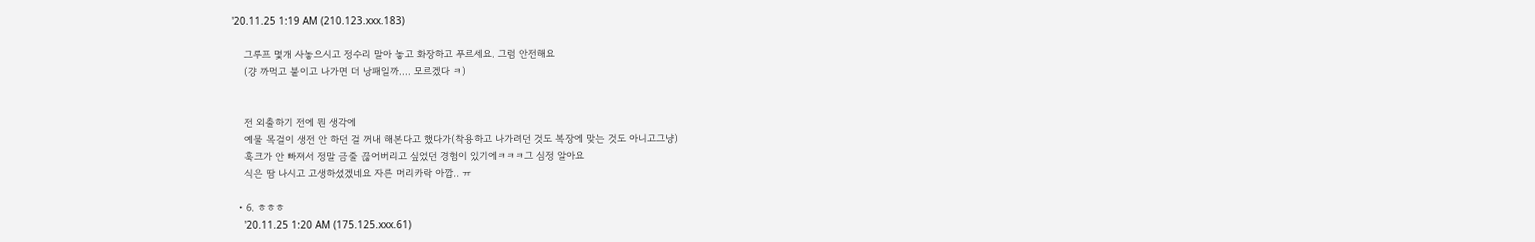'20.11.25 1:19 AM (210.123.xxx.183)

    그루프 몇개 사놓으시고 정수리 말아 놓고 화장하고 푸르세요. 그럼 안전해요
    (걍 까먹고 붙이고 나가면 더 낭패일까.... 모르겠다 ㅋ)


    전 외출하기 전에 뭔 생각에
    예물 목걸이 생전 안 하던 걸 꺼내 해본다고 했다가(착용하고 나가려던 것도 복장에 맞는 것도 아니고그냥)
    훅크가 안 빠져서 정말 금줄 끊어버리고 싶었던 경험이 있기에ㅋㅋㅋ그 심정 알아요
    식은 땀 나시고 고생하셨겠네요 자른 머리카락 아깝.. ㅠ

  • 6. ㅎㅎㅎ
    '20.11.25 1:20 AM (175.125.xxx.61)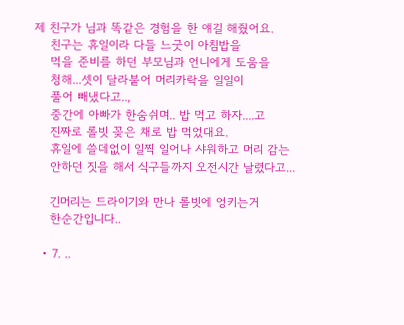제 친구가 님과 똑같은 경험을 한 얘길 해줬어요.
    친구는 휴일이라 다들 느굿이 아침밥을
    먹을 준비를 하던 부모님과 언니에게 도움을
    청해...셋이 달라붙어 머리카락을 일일이
    풀어 빼냈다고..,
    중간에 아빠가 한숨쉬며.. 밥 먹고 하자....고
    진짜로 롤빗 꽂은 채로 밥 먹었대요.
    휴일에 쓸데없이 일찍 일어나 샤워하고 머리 감는
    안하던 짓을 해서 식구들까지 오전시간 날렸다고...

    긴머리는 드라이기와 만나 롤빗에 엉키는거
    한순간입니다..

  • 7. ..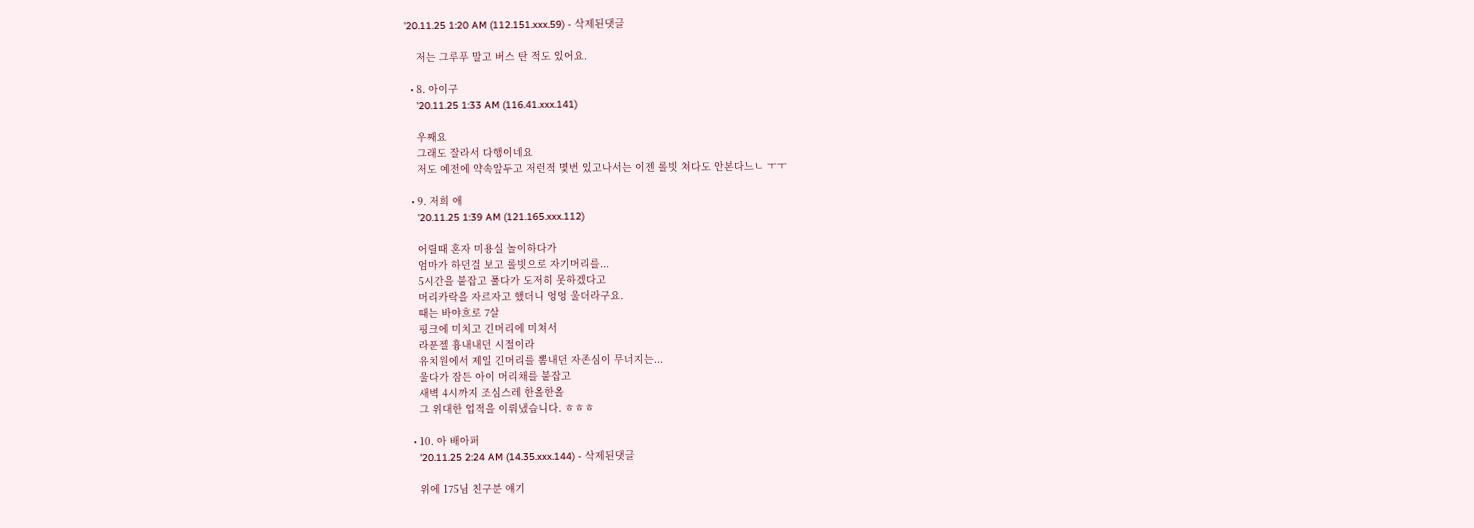'20.11.25 1:20 AM (112.151.xxx.59) - 삭제된댓글

    저는 그루푸 말고 버스 탄 적도 있어요.

  • 8. 아이구
    '20.11.25 1:33 AM (116.41.xxx.141)

    우째요
    그래도 잘라서 다행이네요
    저도 예전에 약속앞두고 저런적 몇번 있고나서는 이젠 롤빗 쳐다도 안본다느ㄴ ㅜㅜ

  • 9. 저희 애
    '20.11.25 1:39 AM (121.165.xxx.112)

    어릴때 혼자 미용실 놀이하다가
    엄마가 하던걸 보고 롤빗으로 자기머리를...
    5시간을 붙잡고 풀다가 도저히 못하겠다고
    머리카락을 자르자고 했더니 엉엉 울더라구요.
    때는 바야흐로 7살
    핑크에 미치고 긴머리에 미쳐서
    라푼젤 흉내내던 시절이라
    유치원에서 제일 긴머리를 뽐내던 자존심이 무너지는...
    울다가 잠든 아이 머리채를 붙잡고
    새벽 4시까지 조심스레 한올한올
    그 위대한 업적을 이뤄냈습니다. ㅎㅎㅎ

  • 10. 아 배아퍼
    '20.11.25 2:24 AM (14.35.xxx.144) - 삭제된댓글

    위에 175님 친구분 얘기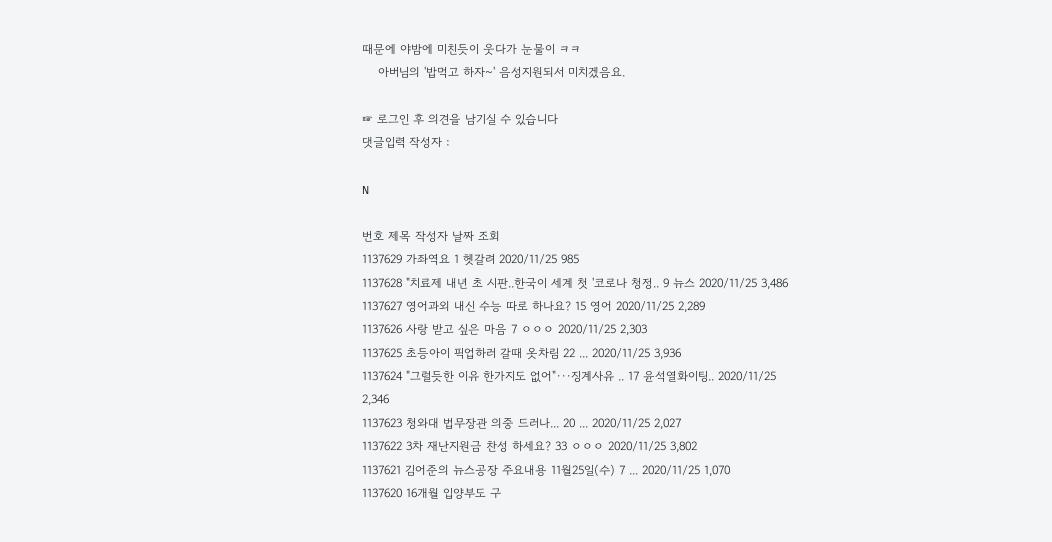때문에 야밤에 미친듯이 웃다가 눈물이 ㅋㅋ
    아버님의 '밥먹고 하자~' 음성지원되서 미치겠음요.

☞ 로그인 후 의견을 남기실 수 있습니다
댓글입력 작성자 :

N

번호 제목 작성자 날짜 조회
1137629 가좌역요 1 헷갈려 2020/11/25 985
1137628 "치료제 내년 초 시판..한국이 세계 첫 '코로나 청정.. 9 뉴스 2020/11/25 3,486
1137627 영어과외 내신 수능 따로 하나요? 15 영어 2020/11/25 2,289
1137626 사랑 받고 싶은 마음 7 ㅇㅇㅇ 2020/11/25 2,303
1137625 초등아이 픽업하러 갈때 옷차림 22 ... 2020/11/25 3,936
1137624 "그럴듯한 이유 한가지도 없어"···징계사유 .. 17 윤석열화이팅.. 2020/11/25 2,346
1137623 청와대 법무장관 의중 드러나... 20 ... 2020/11/25 2,027
1137622 3차 재난지원금 찬성 하세요? 33 ㅇㅇㅇ 2020/11/25 3,802
1137621 김어준의 뉴스공장 주요내용 11월25일(수) 7 ... 2020/11/25 1,070
1137620 16개월 입양부도 구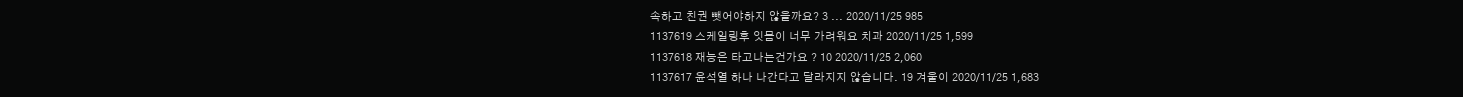속하고 친권 뺏어야하지 않을까요? 3 ... 2020/11/25 985
1137619 스케일링후 잇몸이 너무 가려워요 치과 2020/11/25 1,599
1137618 재능은 타고나는건가요 ? 10 2020/11/25 2,060
1137617 윤석열 하나 나간다고 달라지지 않습니다. 19 겨울이 2020/11/25 1,683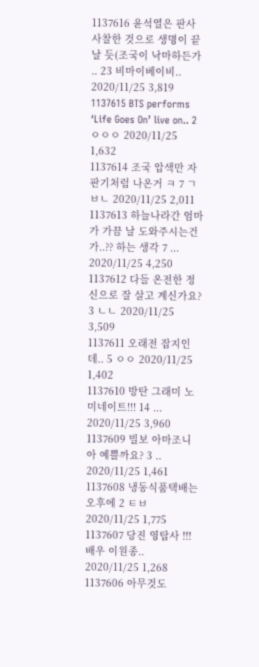1137616 윤석열은 판사 사찰한 것으로 생명이 끝날 듯(조국이 낙마하든가 .. 23 비마이베이비.. 2020/11/25 3,819
1137615 BTS performs ‘Life Goes On’ live on.. 2 ㅇㅇㅇ 2020/11/25 1,632
1137614 조국 압색만 자판기처럼 나온거 ㅋ 7 ㄱㅂㄴ 2020/11/25 2,011
1137613 하늘나라간 엄마가 가끔 날 도와주시는건가..?? 하는 생각 7 ... 2020/11/25 4,250
1137612 다들 온전한 정신으로 잘 살고 계신가요? 3 ㄴㄴ 2020/11/25 3,509
1137611 오래전 잡지인데.. 5 ㅇㅇ 2020/11/25 1,402
1137610 방탄 그래미 노미네이트!!! 14 ... 2020/11/25 3,960
1137609 빌보 아마조니아 예쁠까요? 3 .. 2020/11/25 1,461
1137608 냉동식품택배는 오후에 2 ㅌㅂ 2020/11/25 1,775
1137607 당진 영탑사 !!! 배우 이원종.. 2020/11/25 1,268
1137606 아무것도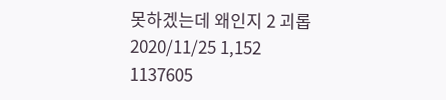못하겠는데 왜인지 2 괴롭 2020/11/25 1,152
1137605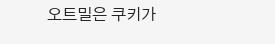오트밀은 쿠키가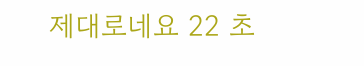제대로네요 22 초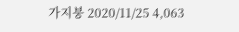가지붕 2020/11/25 4,063